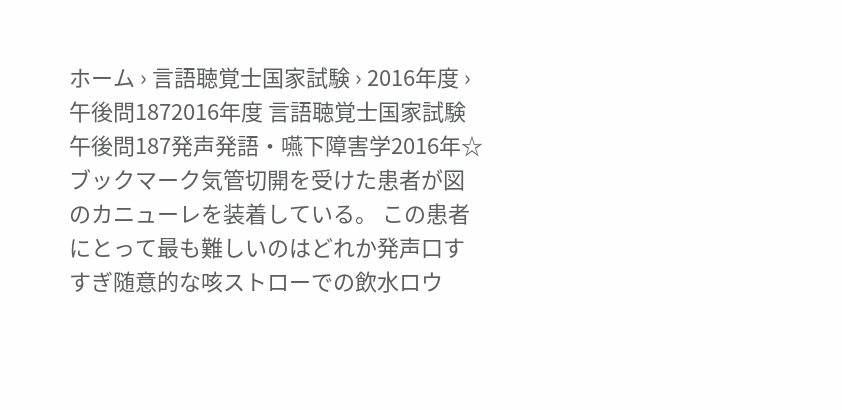ホーム › 言語聴覚士国家試験 › 2016年度 › 午後問1872016年度 言語聴覚士国家試験 午後問187発声発語・嚥下障害学2016年☆ ブックマーク気管切開を受けた患者が図のカニューレを装着している。 この患者にとって最も難しいのはどれか発声口すすぎ随意的な咳ストローでの飲水ロウ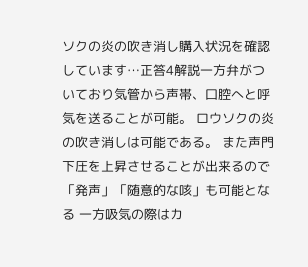ソクの炎の吹き消し購入状況を確認しています…正答4解説一方弁がついており気管から声帯、口腔へと呼気を送ることが可能。 ロウソクの炎の吹き消しは可能である。 また声門下圧を上昇させることが出来るので「発声」「随意的な咳」も可能となる 一方吸気の際はカ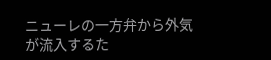ニューレの一方弁から外気が流入するた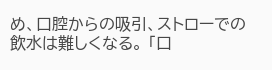め、口腔からの吸引、ストローでの飲水は難しくなる。 「口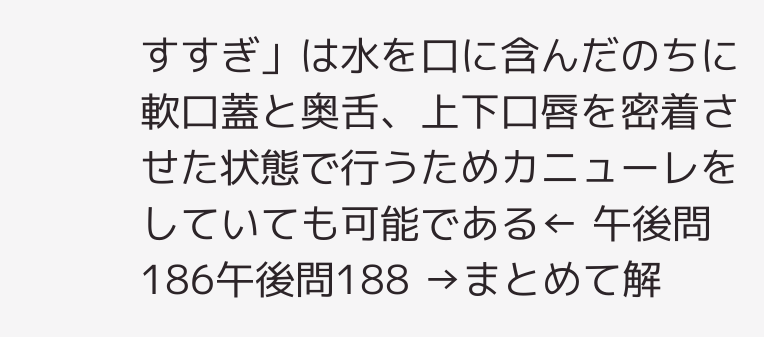すすぎ」は水を口に含んだのちに軟口蓋と奥舌、上下口唇を密着させた状態で行うためカニューレをしていても可能である← 午後問186午後問188 →まとめて解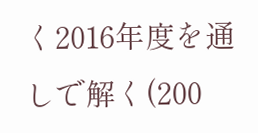く2016年度を通しで解く(200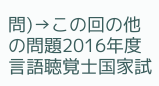問)→この回の他の問題2016年度 言語聴覚士国家試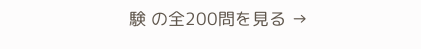験 の全200問を見る →